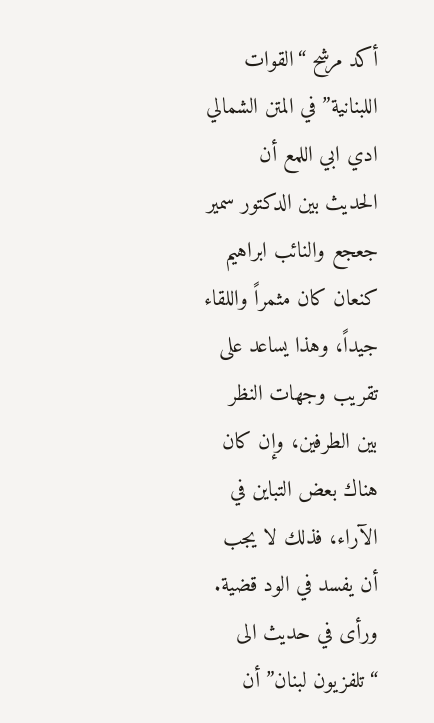أكد مرشح “القوات اللبنانية” في المتن الشمالي ادي ابي اللمع أن الحديث بين الدكتور سمير جعجع والنائب ابراهيم كنعان كان مثمراً واللقاء جيداً، وهذا يساعد على تقريب وجهات النظر بين الطرفين، وإن كان هناك بعض التباين في الآراء، فذلك لا يجب أن يفسد في الود قضية.
ورأى في حديث الى “تلفزيون لبنان” أن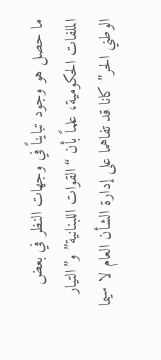ما حصل هو وجود تبايناً في وجهات النظر في بعض الملفات الحكومية، علماً بأن “القوات اللبنانية” و”التيار الوطني الحر” كانا قد تفاهما على إدارة الشأن العام لا سيما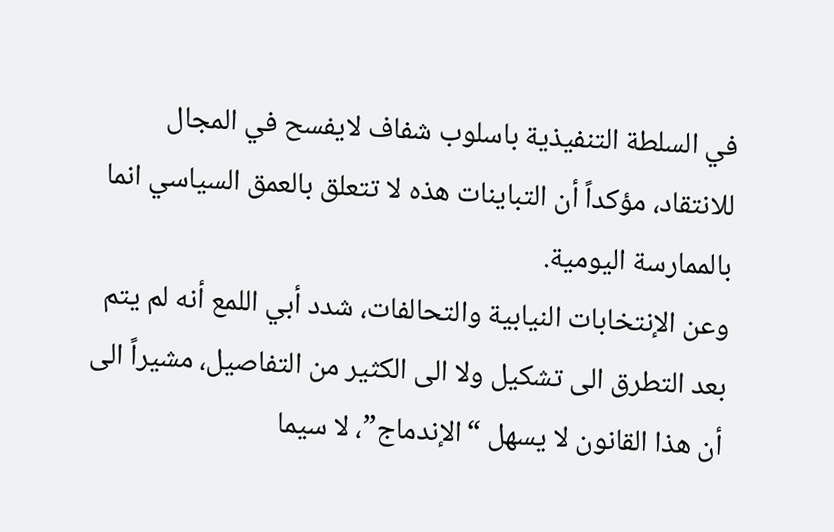في السلطة التنفيذية باسلوب شفاف لايفسح في المجال للانتقاد، مؤكداً أن التباينات هذه لا تتعلق بالعمق السياسي انما بالممارسة اليومية.
وعن الإنتخابات النيابية والتحالفات، شدد أبي اللمع أنه لم يتم بعد التطرق الى تشكيل ولا الى الكثير من التفاصيل، مشيراً الى أن هذا القانون لا يسهل “الإندماج”، لا سيما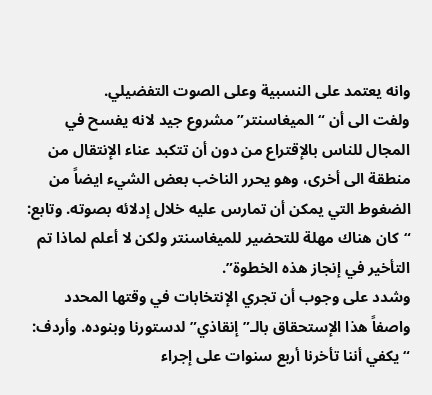وانه يعتمد على النسبية وعلى الصوت التفضيلي.
ولفت الى أن “الميغاسنتر” مشروع جيد لانه يفسح في المجال للناس بالإقتراع من دون أن تتكبد عناء الإنتقال من منطقة الى أخرى، وهو يحرر الناخب بعض الشيء ايضاً من الضغوط التي يمكن أن تمارس عليه خلال إدلائه بصوته. وتابع: “كان هناك مهلة للتحضير للميغاسنتر ولكن لا أعلم لماذا تم التأخير في إنجاز هذه الخطوة”.
وشدد على وجوب أن تجري الإنتخابات في وقتها المحدد واصفاً هذا الإستحقاق بالـ”إنقاذي” لدستورنا وبنوده. وأردف: “يكفي أننا تأخرنا أربع سنوات على إجراء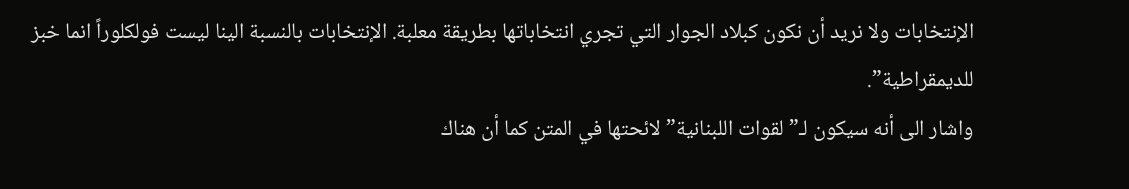الإنتخابات ولا نريد أن نكون كبلاد الجوار التي تجري انتخاباتها بطريقة معلبة. الإنتخابات بالنسبة الينا ليست فولكلوراً انما خبز للديمقراطية”.
واشار الى أنه سيكون لـ”لقوات اللبنانية” لائحتها في المتن كما أن هناك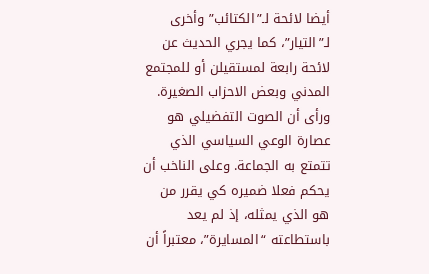أيضا لائحة لـ”الكتائب” وأخرى لـ”التيار”، كما يجري الحديث عن لائحة رابعة لمستقيلن أو للمجتمع المدني وبعض الاحزاب الصغيرة.
ورأى أن الصوت التفضيلي هو عصارة الوعي السياسي الذي تتمتع به الجماعة. وعلى الناخب أن يحكم فعلا ضميره كي يقرر من هو الذي يمثله، إذ لم يعد باستطاعته “المسايرة”، معتبراً أن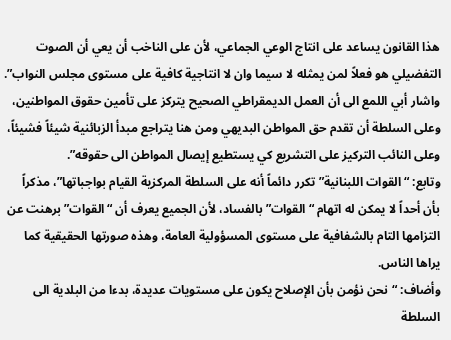هذا القانون يساعد على انتاج الوعي الجماعي، لأن على الناخب أن يعي أن الصوت التفضيلي هو فعلاً لمن يمثله لا سيما وان لا انتاجية كافية على مستوى مجلس النواب”.
واشار أبي اللمع الى أن العمل الديمقراطي الصحيح يتركز على تأمين حقوق المواطنين، وعلى السلطة أن تقدم حق المواطن البديهي ومن هنا يتراجع مبدأ الزبائنية شيئاً فشيئاً، وعلى النائب التركيز على التشريع كي يستطيع إيصال المواطن الى حقوقه”.
وتابع: “القوات اللبنانية” تكرر دائماً أنه على السلطة المركزية القيام بواجباتها”، مذكراً بأن أحداً لا يمكن له اتهام “القوات” بالفساد، لأن الجميع يعرف أن “القوات” برهنت عن التزامها التام بالشفافية على مستوى المسؤولية العامة، وهذه صورتها الحقيقية كما يراها الناس.
وأضاف: “نحن نؤمن بأن الإصلاح يكون على مستويات عديدة، بدءا من البلدية الى السلطة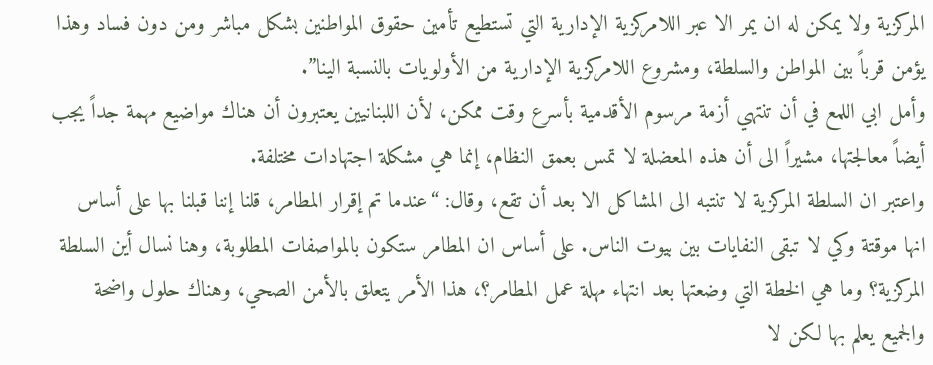المركزية ولا يمكن له ان يمر الا عبر اللامركزية الإدارية التي تستطيع تأمين حقوق المواطنين بشكل مباشر ومن دون فساد وهذا يؤمن قرباً بين المواطن والسلطة، ومشروع اللامركزية الإدارية من الأولويات بالنسبة الينا”.
وأمل ابي اللمع في أن تنتهي أزمة مرسوم الأقدمية بأسرع وقت ممكن، لأن اللبنانيين يعتبرون أن هناك مواضيع مهمة جداً يجب أيضاً معالجتها، مشيراً الى أن هذه المعضلة لا تمس بعمق النظام، إنما هي مشكلة اجتهادات مختلفة.
واعتبر ان السلطة المركزية لا تنتبه الى المشاكل الا بعد أن تقع، وقال: “عندما تم إقرار المطامر، قلنا إننا قبلنا بها على أساس انها موقتة وكي لا تبقى النفايات بين بيوت الناس. على أساس ان المطامر ستكون بالمواصفات المطلوبة، وهنا نسال أين السلطة المركزية؟ وما هي الخطة التي وضعتها بعد انتهاء مهلة عمل المطامر؟، هذا الأمر يتعلق بالأمن الصحي، وهناك حلول واضحة والجميع يعلم بها لكن لا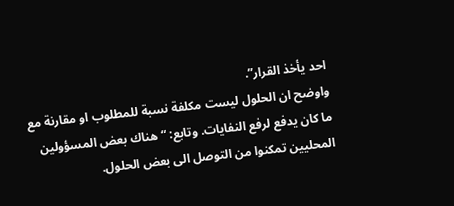احد يأخذ القرار”.
واوضح ان الحلول ليست مكلفة نسبة للمطلوب او مقارنة مع ما كان يدفع لرفع النفايات. وتابع: “هناك بعض المسؤولين المحليين تمكنوا من التوصل الى بعض الحلول.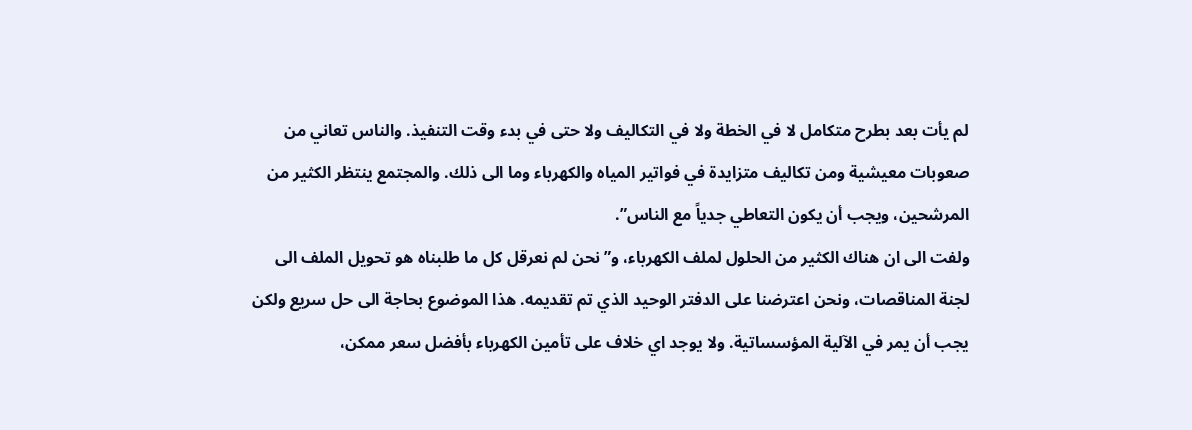لم يأت بعد بطرح متكامل لا في الخطة ولا في التكاليف ولا حتى في بدء وقت التنفيذ. والناس تعاني من صعوبات معيشية ومن تكاليف متزايدة في فواتير المياه والكهرباء وما الى ذلك. والمجتمع ينتظر الكثير من المرشحين، ويجب أن يكون التعاطي جدياً مع الناس”.
ولفت الى ان هناك الكثير من الحلول لملف الكهرباء، و”نحن لم نعرقل كل ما طلبناه هو تحويل الملف الى لجنة المناقصات، ونحن اعترضنا على الدفتر الوحيد الذي تم تقديمه. هذا الموضوع بحاجة الى حل سريع ولكن يجب أن يمر في الآلية المؤسساتية. ولا يوجد اي خلاف على تأمين الكهرباء بأفضل سعر ممكن،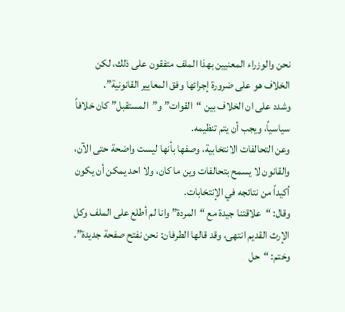نحن والوزراء المعنيين بهذا الملف متفقون على ذلك، لكن الخلاف هو على ضرورة إجرائها وفق المعايير القانونية”.
وشدد على ان الخلاف بين “القوات” و”المستقبل” كان خلافاً سياسياً، ويجب أن يتم تنظيمه.
وعن التحالفات الانتخابية، وصفها بأنها ليست واضحة حتى الآن، والقانون لا يسمح بتحالفات وين ما كان، ولا احد يمكن أن يكون أكيداً من نتائجه في الإنتخابات.
وقال: “علاقتنا جيدة مع “المردة” وانا لم أطلع على الملف وكل الإرث القديم انتهى، وقد قالها الطرفان: نحن نفتح صفحة جديدة”.
وختم: “حل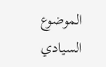الموضوع السيادي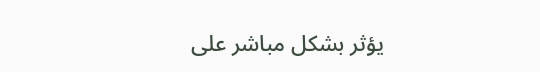يؤثر بشكل مباشر على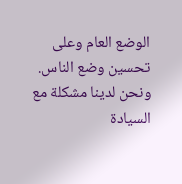الوضع العام وعلى تحسين وضع الناس. ونحن لدينا مشكلة مع السيادة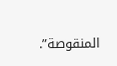المنقوصة”.